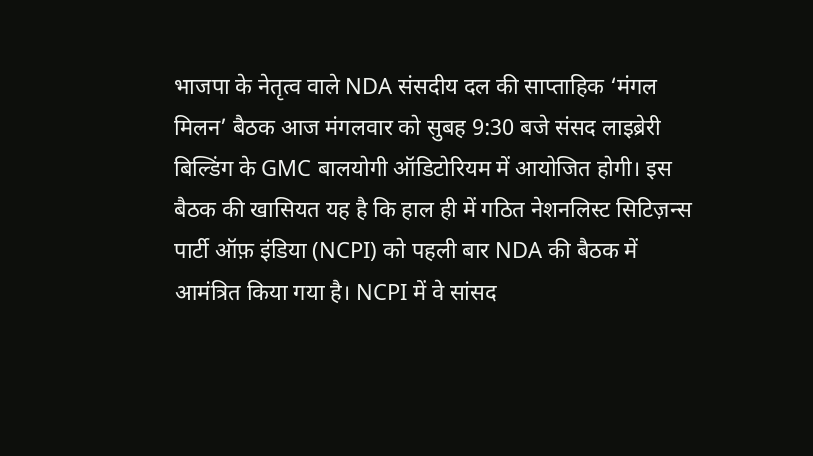भाजपा के नेतृत्व वाले NDA संसदीय दल की साप्ताहिक ‘मंगल मिलन’ बैठक आज मंगलवार को सुबह 9:30 बजे संसद लाइब्रेरी बिल्डिंग के GMC बालयोगी ऑडिटोरियम में आयोजित होगी। इस बैठक की खासियत यह है कि हाल ही में गठित नेशनलिस्ट सिटिज़न्स पार्टी ऑफ़ इंडिया (NCPI) को पहली बार NDA की बैठक में आमंत्रित किया गया है। NCPI में वे सांसद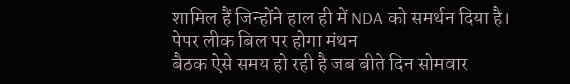शामिल हैं जिन्होंने हाल ही में NDA को समर्थन दिया है।
पेपर लीक बिल पर होगा मंथन
बैठक ऐसे समय हो रही है जब बीते दिन सोमवार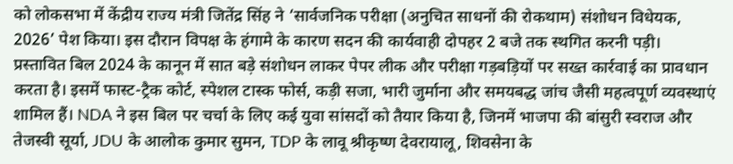को लोकसभा में केंद्रीय राज्य मंत्री जितेंद्र सिंह ने ‘सार्वजनिक परीक्षा (अनुचित साधनों की रोकथाम) संशोधन विधेयक, 2026’ पेश किया। इस दौरान विपक्ष के हंगामे के कारण सदन की कार्यवाही दोपहर 2 बजे तक स्थगित करनी पड़ी। प्रस्तावित बिल 2024 के कानून में सात बड़े संशोधन लाकर पेपर लीक और परीक्षा गड़बड़ियों पर सख्त कार्रवाई का प्रावधान करता है। इसमें फास्ट-ट्रैक कोर्ट, स्पेशल टास्क फोर्स, कड़ी सजा, भारी जुर्माना और समयबद्ध जांच जैसी महत्वपूर्ण व्यवस्थाएं शामिल हैं। NDA ने इस बिल पर चर्चा के लिए कई युवा सांसदों को तैयार किया है, जिनमें भाजपा की बांसुरी स्वराज और तेजस्वी सूर्या, JDU के आलोक कुमार सुमन, TDP के लावू श्रीकृष्ण देवरायालू, शिवसेना के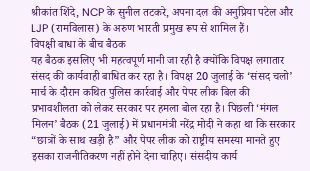श्रीकांत शिंदे, NCP के सुनील तटकरे, अपना दल की अनुप्रिया पटेल और LJP (रामविलास) के अरुण भारती प्रमुख रूप से शामिल हैं।
विपक्षी बाधा के बीच बैठक
यह बैठक इसलिए भी महत्वपूर्ण मानी जा रही है क्योंकि विपक्ष लगातार संसद की कार्यवाही बाधित कर रहा है। विपक्ष 20 जुलाई के ‘संसद चलो’ मार्च के दौरान कथित पुलिस कार्रवाई और पेपर लीक बिल की प्रभावशीलता को लेकर सरकार पर हमला बोल रहा है। पिछली ‘मंगल मिलन’ बैठक (21 जुलाई) में प्रधानमंत्री नरेंद्र मोदी ने कहा था कि सरकार “छात्रों के साथ खड़ी है” और पेपर लीक को राष्ट्रीय समस्या मानते हुए इसका राजनीतिकरण नहीं होने देना चाहिए। संसदीय कार्य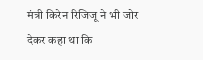मंत्री किरेन रिजिजू ने भी जोर देकर कहा था कि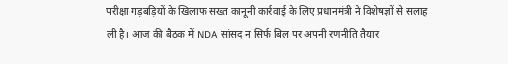परीक्षा गड़बड़ियों के खिलाफ सख्त कानूनी कार्रवाई के लिए प्रधानमंत्री ने विशेषज्ञों से सलाह ली है। आज की बैठक में NDA सांसद न सिर्फ बिल पर अपनी रणनीति तैयार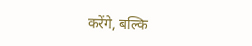करेंगे, बल्कि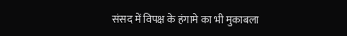संसद में विपक्ष के हंगामे का भी मुकाबला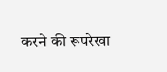करने की रूपरेखा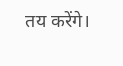तय करेंगे।